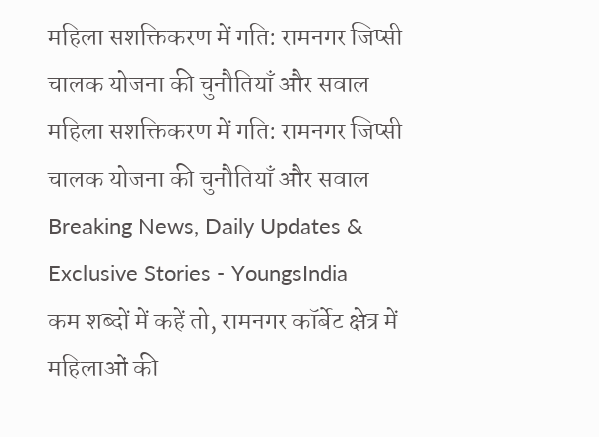महिला सशक्तिकरण में गति: रामनगर जिप्सी चालक योजना की चुनौतियाँ और सवाल
महिला सशक्तिकरण में गति: रामनगर जिप्सी चालक योजना की चुनौतियाँ और सवाल
Breaking News, Daily Updates & Exclusive Stories - YoungsIndia
कम शब्दों में कहें तो, रामनगर कॉर्बेट क्षेत्र में महिलाओं की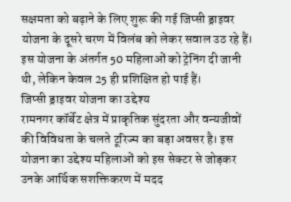सक्षमता को बढ़ाने के लिए शुरू की गई जिप्सी ड्राइवर योजना के दूसरे चरण में विलंब को लेकर सवाल उठ रहे हैं। इस योजना के अंतर्गत 50 महिलाओं को ट्रेनिंग दी जानी थी, लेकिन केवल 25 ही प्रशिक्षित हो पाई हैं।
जिप्सी ड्राइवर योजना का उद्देश्य
रामनगर कॉर्बेट क्षेत्र में प्राकृतिक सुंदरता और वन्यजीवों की विविधता के चलते टूरिज्म का बड़ा अवसर है। इस योजना का उद्देश्य महिलाओं को इस सेक्टर से जोड़कर उनके आर्थिक सशक्तिकरण में मदद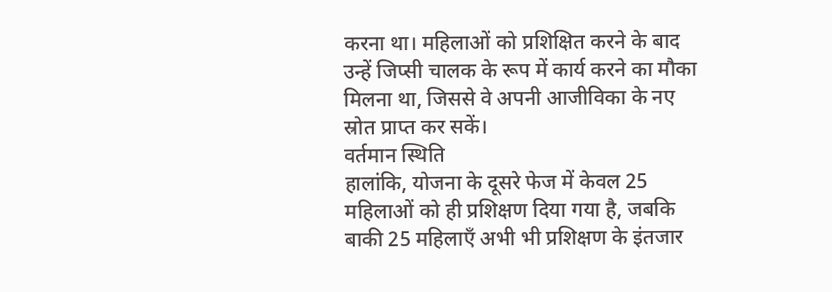करना था। महिलाओं को प्रशिक्षित करने के बाद उन्हें जिप्सी चालक के रूप में कार्य करने का मौका मिलना था, जिससे वे अपनी आजीविका के नए स्रोत प्राप्त कर सकें।
वर्तमान स्थिति
हालांकि, योजना के दूसरे फेज में केवल 25 महिलाओं को ही प्रशिक्षण दिया गया है, जबकि बाकी 25 महिलाएँ अभी भी प्रशिक्षण के इंतजार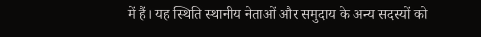में हैं। यह स्थिति स्थानीय नेताओं और समुदाय के अन्य सदस्यों को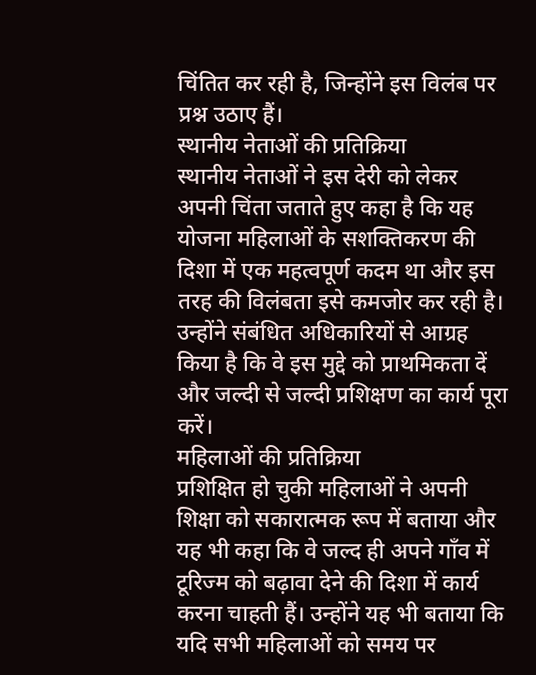चिंतित कर रही है, जिन्होंने इस विलंब पर प्रश्न उठाए हैं।
स्थानीय नेताओं की प्रतिक्रिया
स्थानीय नेताओं ने इस देरी को लेकर अपनी चिंता जताते हुए कहा है कि यह योजना महिलाओं के सशक्तिकरण की दिशा में एक महत्वपूर्ण कदम था और इस तरह की विलंबता इसे कमजोर कर रही है। उन्होंने संबंधित अधिकारियों से आग्रह किया है कि वे इस मुद्दे को प्राथमिकता दें और जल्दी से जल्दी प्रशिक्षण का कार्य पूरा करें।
महिलाओं की प्रतिक्रिया
प्रशिक्षित हो चुकी महिलाओं ने अपनी शिक्षा को सकारात्मक रूप में बताया और यह भी कहा कि वे जल्द ही अपने गाँव में टूरिज्म को बढ़ावा देने की दिशा में कार्य करना चाहती हैं। उन्होंने यह भी बताया कि यदि सभी महिलाओं को समय पर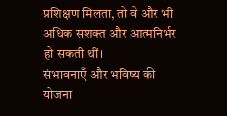प्रशिक्षण मिलता, तो वे और भी अधिक सशक्त और आत्मनिर्भर हो सकती थीं।
संभावनाएँ और भविष्य की योजना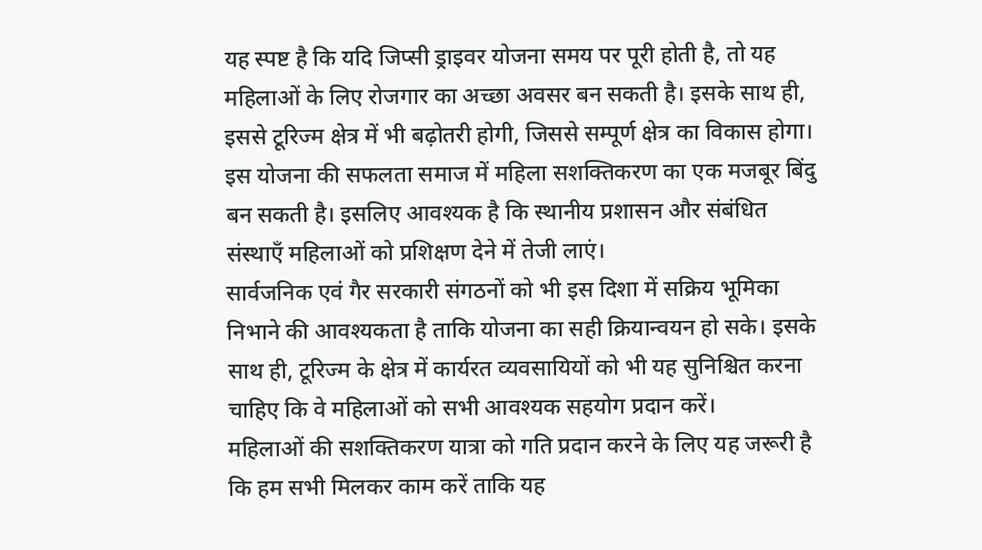यह स्पष्ट है कि यदि जिप्सी ड्राइवर योजना समय पर पूरी होती है, तो यह महिलाओं के लिए रोजगार का अच्छा अवसर बन सकती है। इसके साथ ही, इससे टूरिज्म क्षेत्र में भी बढ़ोतरी होगी, जिससे सम्पूर्ण क्षेत्र का विकास होगा।
इस योजना की सफलता समाज में महिला सशक्तिकरण का एक मजबूर बिंदु बन सकती है। इसलिए आवश्यक है कि स्थानीय प्रशासन और संबंधित संस्थाएँ महिलाओं को प्रशिक्षण देने में तेजी लाएं।
सार्वजनिक एवं गैर सरकारी संगठनों को भी इस दिशा में सक्रिय भूमिका निभाने की आवश्यकता है ताकि योजना का सही क्रियान्वयन हो सके। इसके साथ ही, टूरिज्म के क्षेत्र में कार्यरत व्यवसायियों को भी यह सुनिश्चित करना चाहिए कि वे महिलाओं को सभी आवश्यक सहयोग प्रदान करें।
महिलाओं की सशक्तिकरण यात्रा को गति प्रदान करने के लिए यह जरूरी है कि हम सभी मिलकर काम करें ताकि यह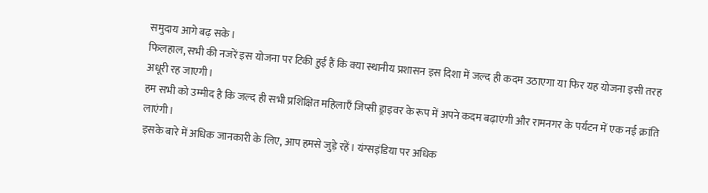समुदाय आगे बढ़ सके।
फिलहाल, सभी की नजरें इस योजना पर टिकी हुई हैं कि क्या स्थानीय प्रशासन इस दिशा में जल्द ही कदम उठाएगा या फिर यह योजना इसी तरह अधूरी रह जाएगी।
हम सभी को उम्मीद है कि जल्द ही सभी प्रशिक्षित महिलाएँ जिप्सी ड्राइवर के रूप में अपने कदम बढ़ाएंगी और रामनगर के पर्यटन में एक नई क्रांति लाएंगी।
इसके बारे में अधिक जानकारी के लिए, आप हमसे जुड़े रहें। यंग्सइंडिया पर अधिक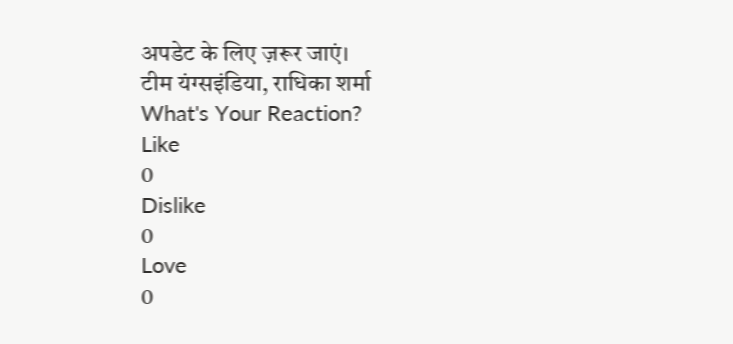अपडेट के लिए ज़रूर जाएं।
टीम यंग्सइंडिया, राधिका शर्मा
What's Your Reaction?
Like
0
Dislike
0
Love
0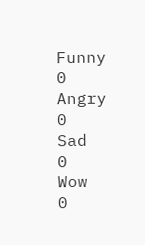Funny
0
Angry
0
Sad
0
Wow
0